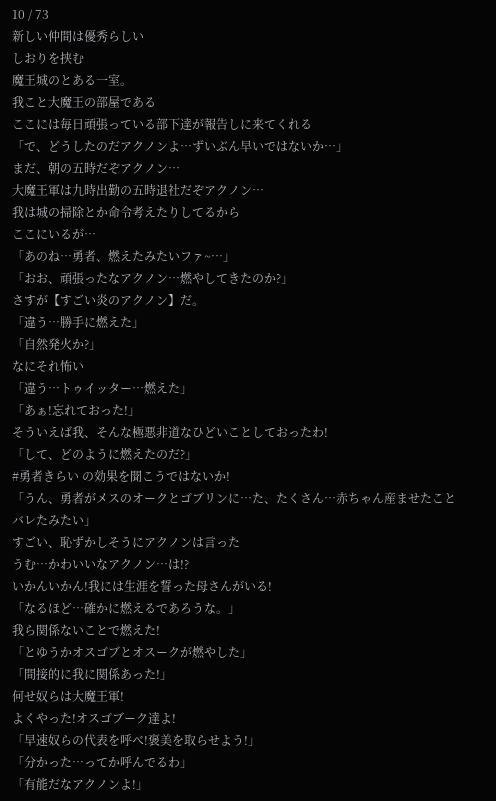10 / 73
新しい仲間は優秀らしい
しおりを挟む
魔王城のとある一室。
我こと大魔王の部屋である
ここには毎日頑張っている部下達が報告しに来てくれる
「で、どうしたのだアクノンよ…ずいぶん早いではないか…」
まだ、朝の五時だぞアクノン…
大魔王軍は九時出勤の五時退社だぞアクノン…
我は城の掃除とか命令考えたりしてるから
ここにいるが…
「あのね…勇者、燃えたみたいファ~…」
「おお、頑張ったなアクノン…燃やしてきたのか?」
さすが【すごい炎のアクノン】だ。
「違う…勝手に燃えた」
「自然発火か?」
なにそれ怖い
「違う…トゥイッター…燃えた」
「あぁ!忘れておった!」
そういえば我、そんな極悪非道なひどいことしておったわ!
「して、どのように燃えたのだ?」
#勇者きらい の効果を聞こうではないか!
「うん、勇者がメスのオークとゴブリンに…た、たくさん…赤ちゃん産ませたことバレたみたい」
すごい、恥ずかしそうにアクノンは言った
うむ…かわいいなアクノン…は!?
いかんいかん!我には生涯を誓った母さんがいる!
「なるほど…確かに燃えるであろうな。」
我ら関係ないことで燃えた!
「とゆうかオスゴブとオスークが燃やした」
「間接的に我に関係あった!」
何せ奴らは大魔王軍!
よくやった!オスゴブーク達よ!
「早速奴らの代表を呼べ!褒美を取らせよう!」
「分かった…ってか呼んでるわ」
「有能だなアクノンよ!」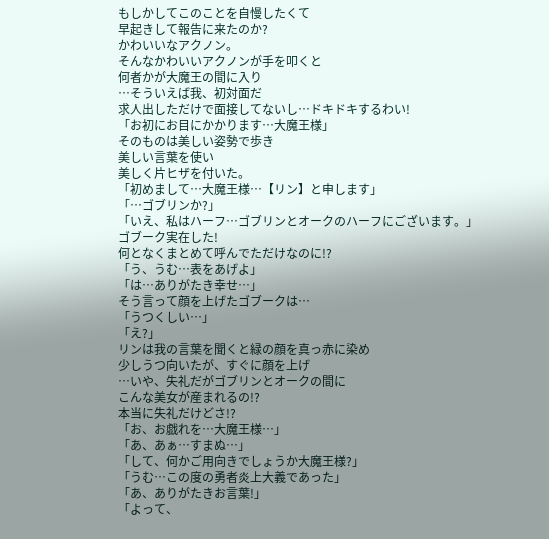もしかしてこのことを自慢したくて
早起きして報告に来たのか?
かわいいなアクノン。
そんなかわいいアクノンが手を叩くと
何者かが大魔王の間に入り
…そういえば我、初対面だ
求人出しただけで面接してないし…ドキドキするわい!
「お初にお目にかかります…大魔王様」
そのものは美しい姿勢で歩き
美しい言葉を使い
美しく片ヒザを付いた。
「初めまして…大魔王様…【リン】と申します」
「…ゴブリンか?」
「いえ、私はハーフ…ゴブリンとオークのハーフにございます。」
ゴブーク実在した!
何となくまとめて呼んでただけなのに!?
「う、うむ…表をあげよ」
「は…ありがたき幸せ…」
そう言って顔を上げたゴブークは…
「うつくしい…」
「え?」
リンは我の言葉を聞くと緑の顔を真っ赤に染め
少しうつ向いたが、すぐに顔を上げ
…いや、失礼だがゴブリンとオークの間に
こんな美女が産まれるの!?
本当に失礼だけどさ!?
「お、お戯れを…大魔王様…」
「あ、あぁ…すまぬ…」
「して、何かご用向きでしょうか大魔王様?」
「うむ…この度の勇者炎上大義であった」
「あ、ありがたきお言葉!」
「よって、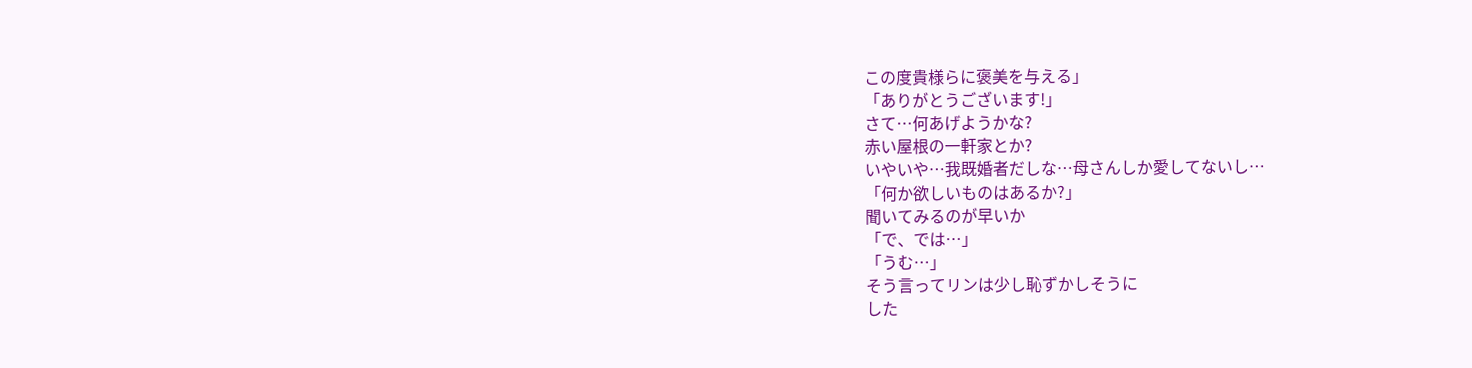この度貴様らに褒美を与える」
「ありがとうございます!」
さて…何あげようかな?
赤い屋根の一軒家とか?
いやいや…我既婚者だしな…母さんしか愛してないし…
「何か欲しいものはあるか?」
聞いてみるのが早いか
「で、では…」
「うむ…」
そう言ってリンは少し恥ずかしそうに
した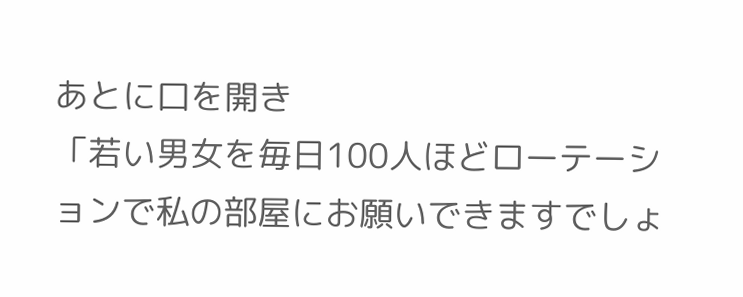あとに口を開き
「若い男女を毎日100人ほどローテーションで私の部屋にお願いできますでしょ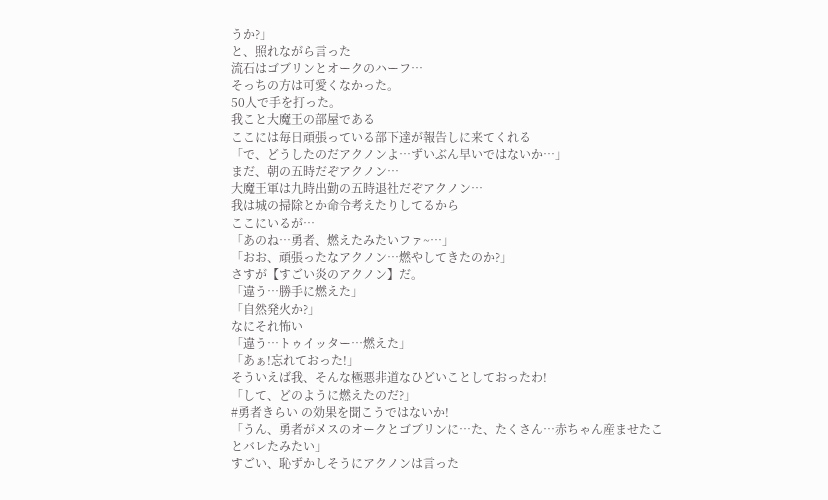うか?」
と、照れながら言った
流石はゴブリンとオークのハーフ…
そっちの方は可愛くなかった。
50人で手を打った。
我こと大魔王の部屋である
ここには毎日頑張っている部下達が報告しに来てくれる
「で、どうしたのだアクノンよ…ずいぶん早いではないか…」
まだ、朝の五時だぞアクノン…
大魔王軍は九時出勤の五時退社だぞアクノン…
我は城の掃除とか命令考えたりしてるから
ここにいるが…
「あのね…勇者、燃えたみたいファ~…」
「おお、頑張ったなアクノン…燃やしてきたのか?」
さすが【すごい炎のアクノン】だ。
「違う…勝手に燃えた」
「自然発火か?」
なにそれ怖い
「違う…トゥイッター…燃えた」
「あぁ!忘れておった!」
そういえば我、そんな極悪非道なひどいことしておったわ!
「して、どのように燃えたのだ?」
#勇者きらい の効果を聞こうではないか!
「うん、勇者がメスのオークとゴブリンに…た、たくさん…赤ちゃん産ませたことバレたみたい」
すごい、恥ずかしそうにアクノンは言った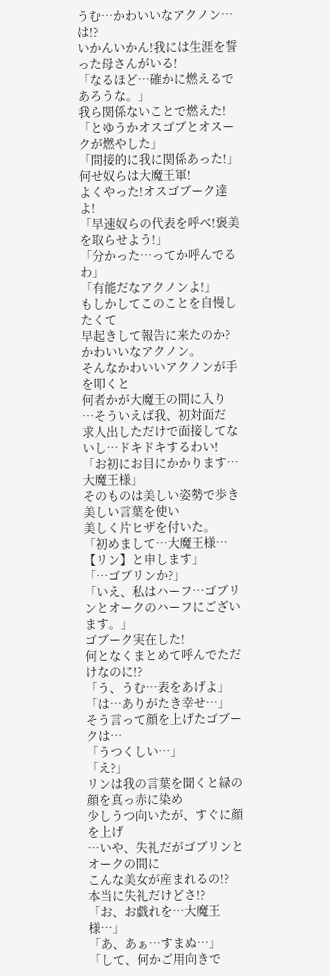うむ…かわいいなアクノン…は!?
いかんいかん!我には生涯を誓った母さんがいる!
「なるほど…確かに燃えるであろうな。」
我ら関係ないことで燃えた!
「とゆうかオスゴブとオスークが燃やした」
「間接的に我に関係あった!」
何せ奴らは大魔王軍!
よくやった!オスゴブーク達よ!
「早速奴らの代表を呼べ!褒美を取らせよう!」
「分かった…ってか呼んでるわ」
「有能だなアクノンよ!」
もしかしてこのことを自慢したくて
早起きして報告に来たのか?
かわいいなアクノン。
そんなかわいいアクノンが手を叩くと
何者かが大魔王の間に入り
…そういえば我、初対面だ
求人出しただけで面接してないし…ドキドキするわい!
「お初にお目にかかります…大魔王様」
そのものは美しい姿勢で歩き
美しい言葉を使い
美しく片ヒザを付いた。
「初めまして…大魔王様…【リン】と申します」
「…ゴブリンか?」
「いえ、私はハーフ…ゴブリンとオークのハーフにございます。」
ゴブーク実在した!
何となくまとめて呼んでただけなのに!?
「う、うむ…表をあげよ」
「は…ありがたき幸せ…」
そう言って顔を上げたゴブークは…
「うつくしい…」
「え?」
リンは我の言葉を聞くと緑の顔を真っ赤に染め
少しうつ向いたが、すぐに顔を上げ
…いや、失礼だがゴブリンとオークの間に
こんな美女が産まれるの!?
本当に失礼だけどさ!?
「お、お戯れを…大魔王様…」
「あ、あぁ…すまぬ…」
「して、何かご用向きで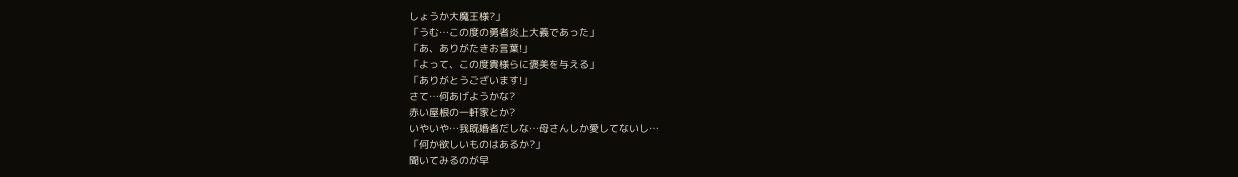しょうか大魔王様?」
「うむ…この度の勇者炎上大義であった」
「あ、ありがたきお言葉!」
「よって、この度貴様らに褒美を与える」
「ありがとうございます!」
さて…何あげようかな?
赤い屋根の一軒家とか?
いやいや…我既婚者だしな…母さんしか愛してないし…
「何か欲しいものはあるか?」
聞いてみるのが早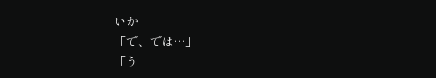いか
「で、では…」
「う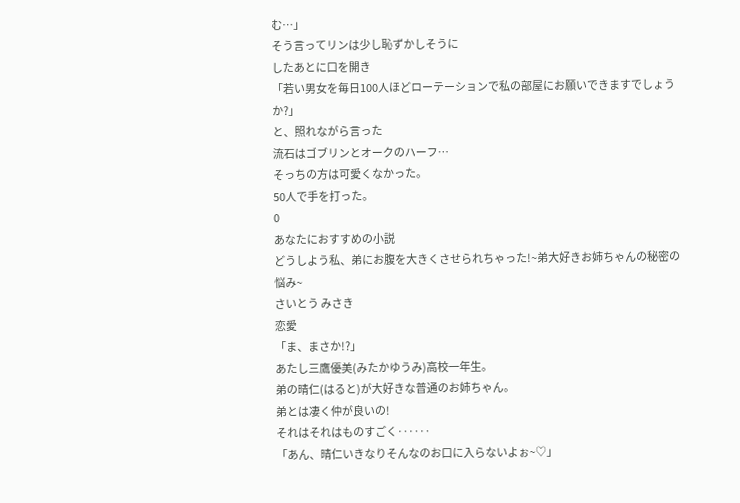む…」
そう言ってリンは少し恥ずかしそうに
したあとに口を開き
「若い男女を毎日100人ほどローテーションで私の部屋にお願いできますでしょうか?」
と、照れながら言った
流石はゴブリンとオークのハーフ…
そっちの方は可愛くなかった。
50人で手を打った。
0
あなたにおすすめの小説
どうしよう私、弟にお腹を大きくさせられちゃった!~弟大好きお姉ちゃんの秘密の悩み~
さいとう みさき
恋愛
「ま、まさか!?」
あたし三鷹優美(みたかゆうみ)高校一年生。
弟の晴仁(はると)が大好きな普通のお姉ちゃん。
弟とは凄く仲が良いの!
それはそれはものすごく‥‥‥
「あん、晴仁いきなりそんなのお口に入らないよぉ~♡」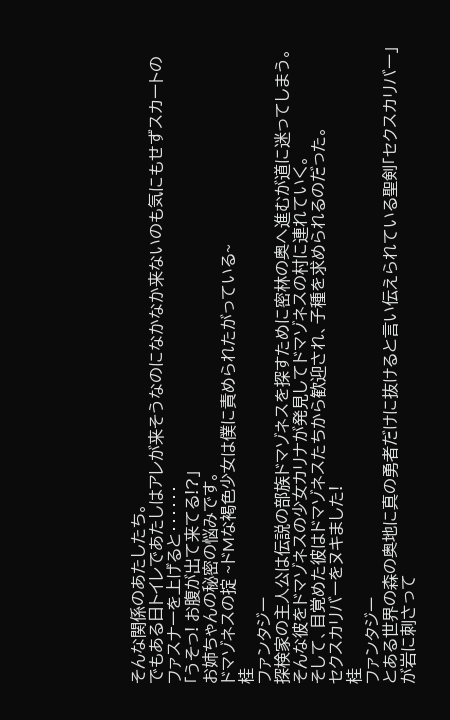そんな関係のあたしたち。
でもある日トイレであたしはアレが来そうなのになかなか来ないのも気にもせずスカートのファスナーを上げると‥‥‥
「うそっ! お腹が出て来てる!?」
お姉ちゃんの秘密の悩みです。
ドマゾネスの掟 ~ドMな褐色少女は僕に責められたがっている~
桂
ファンタジー
探検家の主人公は伝説の部族ドマゾネスを探すために密林の奥へ進むが道に迷ってしまう。
そんな彼をドマゾネスの少女カリナが発見してドマゾネスの村に連れていく。
そして、目覚めた彼はドマゾネスたちから歓迎され、子種を求められるのだった。
セクスカリバーをヌキました!
桂
ファンタジー
とある世界の森の奥地に真の勇者だけに抜けると言い伝えられている聖剣「セクスカリバー」が岩に刺さって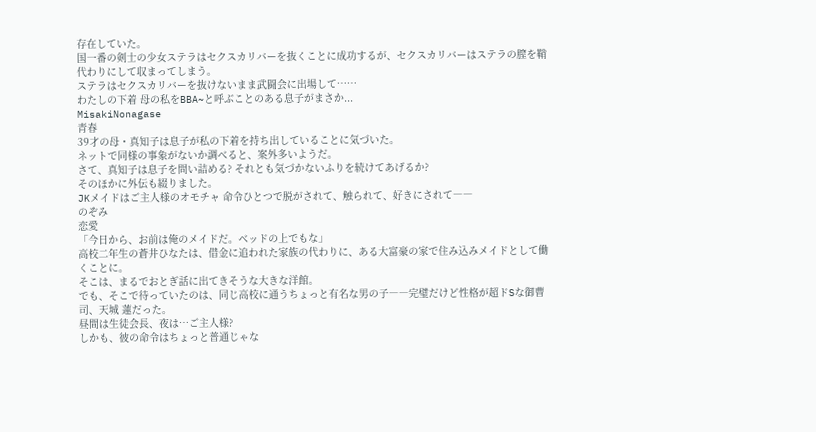存在していた。
国一番の剣士の少女ステラはセクスカリバーを抜くことに成功するが、セクスカリバーはステラの膣を鞘代わりにして収まってしまう。
ステラはセクスカリバーを抜けないまま武闘会に出場して……
わたしの下着 母の私をBBA~と呼ぶことのある息子がまさか...
MisakiNonagase
青春
39才の母・真知子は息子が私の下着を持ち出していることに気づいた。
ネットで同様の事象がないか調べると、案外多いようだ。
さて、真知子は息子を問い詰める? それとも気づかないふりを続けてあげるか?
そのほかに外伝も綴りました。
JKメイドはご主人様のオモチャ 命令ひとつで脱がされて、触られて、好きにされて――
のぞみ
恋愛
「今日から、お前は俺のメイドだ。ベッドの上でもな」
高校二年生の蒼井ひなたは、借金に追われた家族の代わりに、ある大富豪の家で住み込みメイドとして働くことに。
そこは、まるでおとぎ話に出てきそうな大きな洋館。
でも、そこで待っていたのは、同じ高校に通うちょっと有名な男の子――完璧だけど性格が超ドSな御曹司、天城 蓮だった。
昼間は生徒会長、夜は…ご主人様?
しかも、彼の命令はちょっと普通じゃな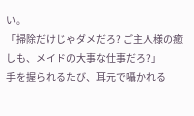い。
「掃除だけじゃダメだろ? ご主人様の癒しも、メイドの大事な仕事だろ?」
手を握られるたび、耳元で囁かれる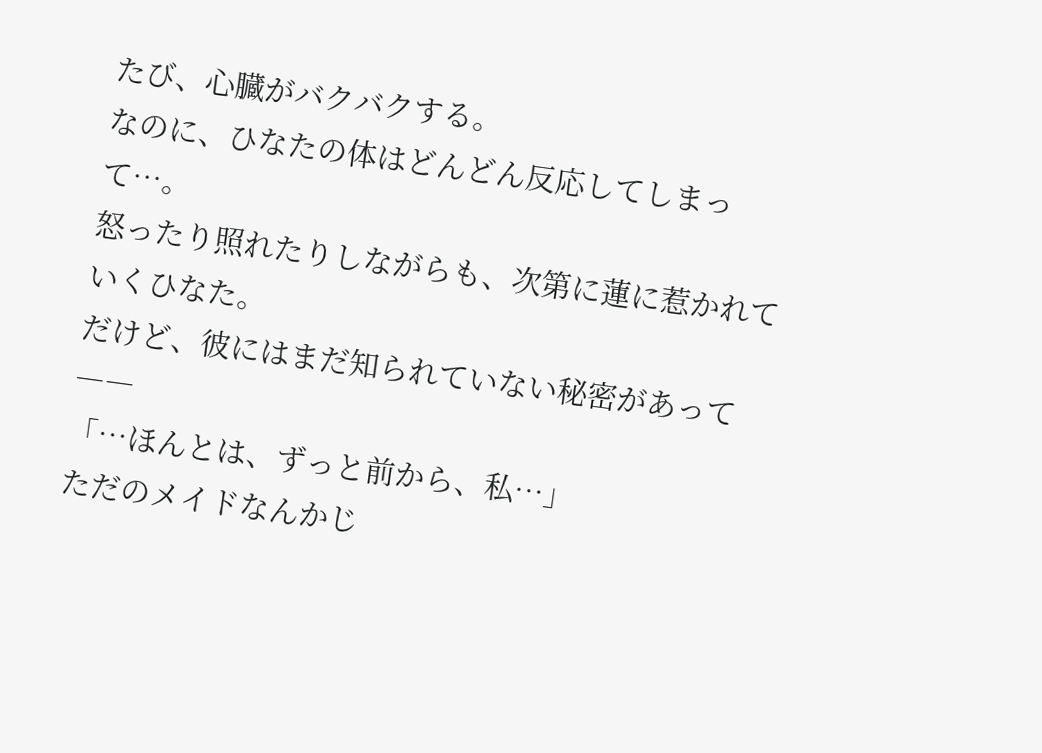たび、心臓がバクバクする。
なのに、ひなたの体はどんどん反応してしまって…。
怒ったり照れたりしながらも、次第に蓮に惹かれていくひなた。
だけど、彼にはまだ知られていない秘密があって――
「…ほんとは、ずっと前から、私…」
ただのメイドなんかじ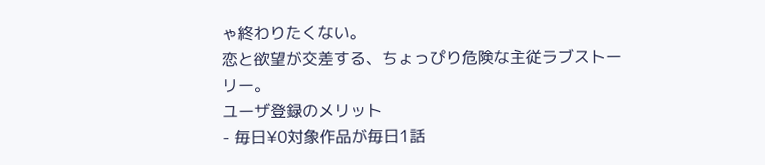ゃ終わりたくない。
恋と欲望が交差する、ちょっぴり危険な主従ラブストーリー。
ユーザ登録のメリット
- 毎日¥0対象作品が毎日1話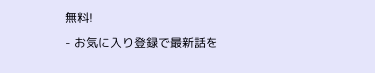無料!
- お気に入り登録で最新話を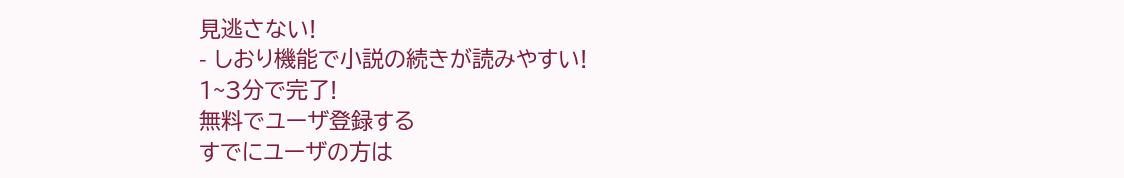見逃さない!
- しおり機能で小説の続きが読みやすい!
1~3分で完了!
無料でユーザ登録する
すでにユーザの方は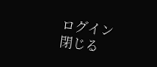ログイン
閉じる